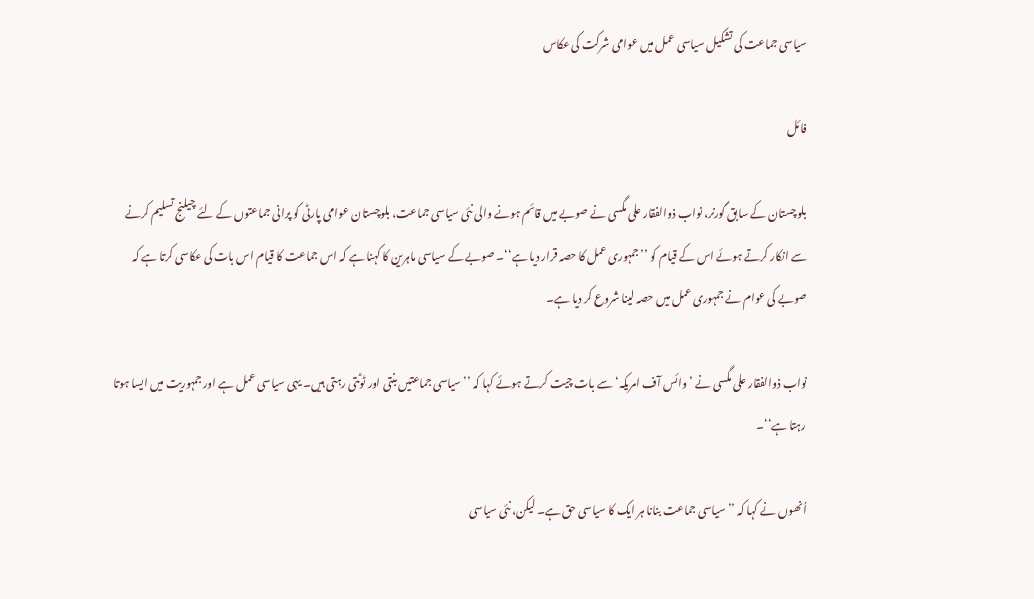سیاسی جماعت کی تشکیل سیاسی عمل میں عوامی شرکت کی عکاس

فائل

بلوچستان کے سابق گورنر، نواب ذوالفقار علی مگسی نے صوبے میں قائم ہونے والی نئی سیاسی جماعت، بلوچستان عوامی پارٹی کو پرانی جماعتوں کے لئے چیلنج تسلیم کرنے سے انکار کرتے ہوئے اس کے قیام کو ’’جمہوری عمل کا حصہ قرار دیا ہے‘‘۔ صوبے کے سیاسی ماہرین کا کہنا ہے کہ اس جماعت کا قیام اس بات کی عکاسی کرتا ہے کہ صوبے کی عوام نے جمہوری عمل میں حصہ لینا شروع کر دیا ہے۔

نواب ذوالفقار علی مگسی نے ’وائس آف امریکہ‘ سے بات چیت کرتے ہوئے کہا کہ ’’سیاسی جماعتیں بنتی اور ٹوٹتی رہتی ہیں۔ یہی سیاسی عمل ہے اور جمہوریت میں ایسا ہوتا رہتا ہے‘‘۔

اُنھوں نے کہا کہ ’’سیاسی جماعت بنانا ہر ایک کا سیاسی حق ہے۔ لیکن، نئی سیاسی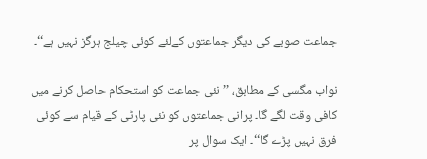جماعت صوبے کی دیگر جماعتوں کےلئے کوئی چیلج ہرگز نہیں ہے‘‘۔

نواب مگسی کے مطابق، ’’نئی جماعت کو استحکام حاصل کرنے میں کافی وقت لگے گا۔ پرانی جماعتوں کو نئی پارٹی کے قیام سے کوئی فرق نہیں پڑے گا‘‘۔ ایک سوال پر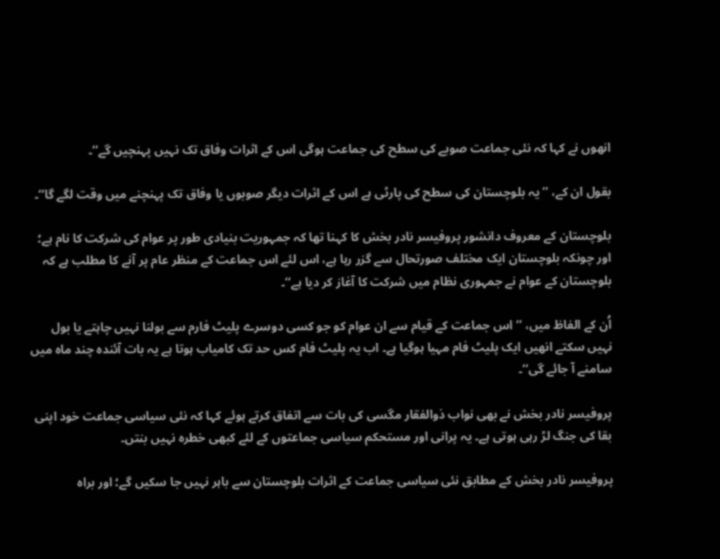انھوں نے کہا کہ نئی جماعت صوبے کی سطح کی جماعت ہوگی اس کے اثرات وفاق تک نہیں پہنچیں گے‘‘۔

بقول ان کے، ’’یہ بلوچستان کی سطح کی پارٹی ہے اس کے اثرات دیگر صوبوں یا وفاق تک پہنچنے میں وقت لگے گا‘‘۔

بلوچستان کے معروف دانشور پروفیسر نادر بخش کا کہنا تھا کہ جمہوریت بنیادی طور پر عوام کی شرکت کا نام ہے؛ اور چونکہ بلوچستان ایک مختلف صورتحال سے گزر رہا ہے، اس لئے اس جماعت کے منظر عام پر آنے کا مطلب ہے کہ بلوچستان کے عوام نے جمہوری نظام میں شرکت کا آغاز کر دیا ہے‘‘۔

اُن کے الفاظ میں، ’’اس جماعت کے قیام سے ان عوام کو جو کسی دوسرے پلیٹ فارم سے بولنا نہیں چاہتے یا بول نہیں سکتے انھیں ایک پلیٹ فام مہیا ہوگیا ہے۔ اب یہ پلیٹ فام کس حد تک کامیاب ہوتا ہے یہ بات آئندہ چند ماہ میں سامنے آ جائے گی‘‘۔

پروفیسر نادر بخش نے بھی نواب ذوالفقار مگسی کی بات سے اتفاق کرتے ہوئے کہا کہ نئی سیاسی جماعت خود اپنی بقا کی جنگ لڑ رہی ہوتی ہے۔ یہ پرانی اور مستحکم سیاسی جماعتوں کے لئے کبھی خطرہ نہیں بنتں۔

پروفیسر نادر بخش کے مطابق نئی سیاسی جماعت کے اثرات بلوچستان سے باہر نہیں جا سکیں گے؛ اور براہ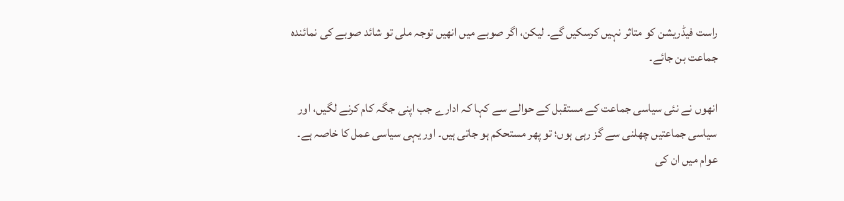راست فیڈریشن کو متاثر نہیں کرسکیں گے۔ لیکن، اگر صوبے میں انھیں توجہ ملی تو شائد صوبے کی نمائندہ جماعت بن جائے۔

انھوں نے نئی سیاسی جماعت کے مستقبل کے حوالے سے کہا کہ ادارے جب اپنی جگہ کام کرنے لگیں، اور سیاسی جماعتیں چھلنی سے گز رہی ہوں؛ تو پھر مستحکم ہو جاتی ہیں۔ اور یہی سیاسی عمل کا خاصہ ہے۔ عوام میں ان کی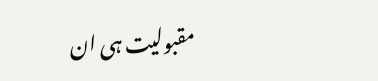مقبولیت ہی ان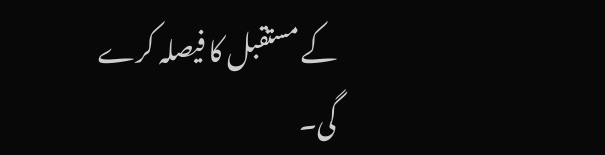کے مستقبل کا فیصلہ کرے گی۔